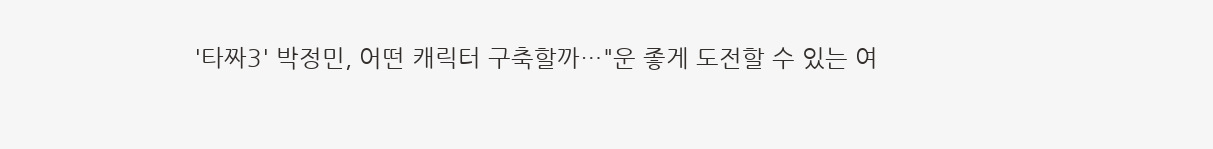'타짜3' 박정민, 어떤 캐릭터 구축할까…"운 좋게 도전할 수 있는 여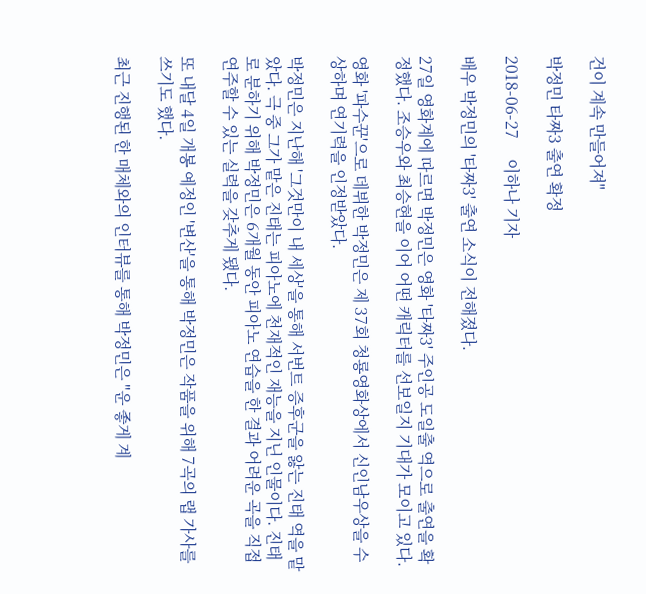건이 계속 만들어져"

박정민 타짜3 출연 확정

2018-06-27     이하나 기자

배우 박정민의 '타짜3' 출연 소식이 전해졌다.

27일 영화계에 따르면 박정민은 영화 '타짜3' 주인공 도일출 역으로 출연을 확정했다. 조승우와 최승현을 이어 어떤 캐릭터를 선보일지 기대가 모이고 있다.

영화 '파수꾼'으로 데뷔한 박정민은 제 37회 청룡영화상에서 신인남우상을 수상하며 연기력을 인정받았다.

박정민은 지난해 '그것만이 내 세상'을 통해 서번트 증후군을 앓는 진태 역을 맡았다. 극 중 그가 맡은 진태는 피아노에 천재적인 재능을 지닌 인물이다. 진태로 분하기 위해 박정민은 6개월 동안 피아노 연습을 한 결과 어려운 곡을 직접 연주할 수 있는 실력을 갖추게 됐다.

또 내달 4일 개봉 예정인 '변산'을 통해 박정민은 작품을 위해 7곡의 랩 가사를 쓰기도 했다.

최근 진행된 한 매체와의 인터뷰를 통해 박정민은 "운 좋게 계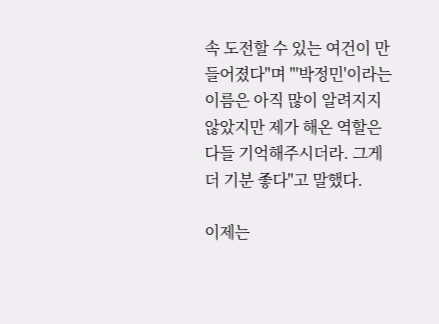속 도전할 수 있는 여건이 만들어졌다"며 "'박정민'이라는 이름은 아직 많이 알려지지 않았지만 제가 해온 역할은 다들 기억해주시더라. 그게 더 기분 좋다"고 말했다.

이제는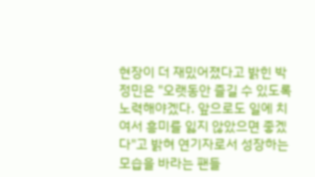현장이 더 재밌어졌다고 밝힌 박정민은 "오랫동안 즐길 수 있도록 노력해야겠다. 앞으로도 일에 치여서 흥미를 잃지 않았으면 좋겠다"고 밝혀 연기자로서 성장하는 모습을 바라는 팬들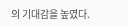의 기대감을 높였다.